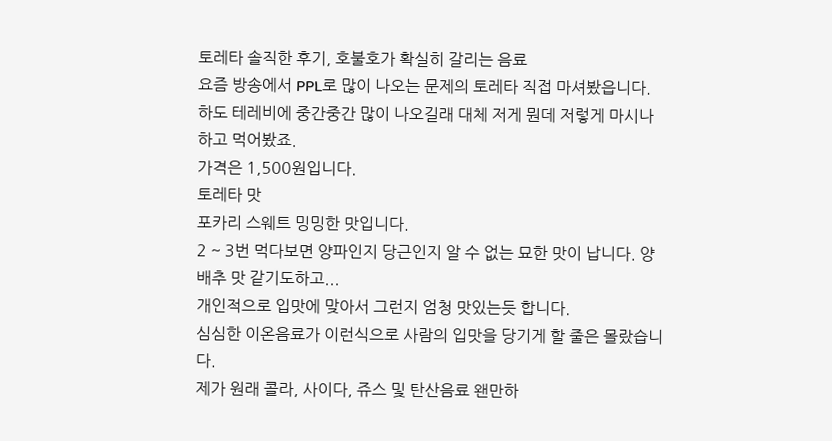토레타 솔직한 후기, 호불호가 확실히 갈리는 음료
요즘 방송에서 PPL로 많이 나오는 문제의 토레타 직접 마셔봤읍니다.
하도 테레비에 중간중간 많이 나오길래 대체 저게 뭔데 저렇게 마시나 하고 먹어봤죠.
가격은 1,500원입니다.
토레타 맛
포카리 스웨트 밍밍한 맛입니다.
2 ~ 3번 먹다보면 양파인지 당근인지 알 수 없는 묘한 맛이 납니다. 양배추 맛 같기도하고...
개인적으로 입맛에 맞아서 그런지 엄청 맛있는듯 합니다.
심심한 이온음료가 이런식으로 사람의 입맛을 당기게 할 줄은 몰랐습니다.
제가 원래 콜라, 사이다, 쥬스 및 탄산음료 왠만하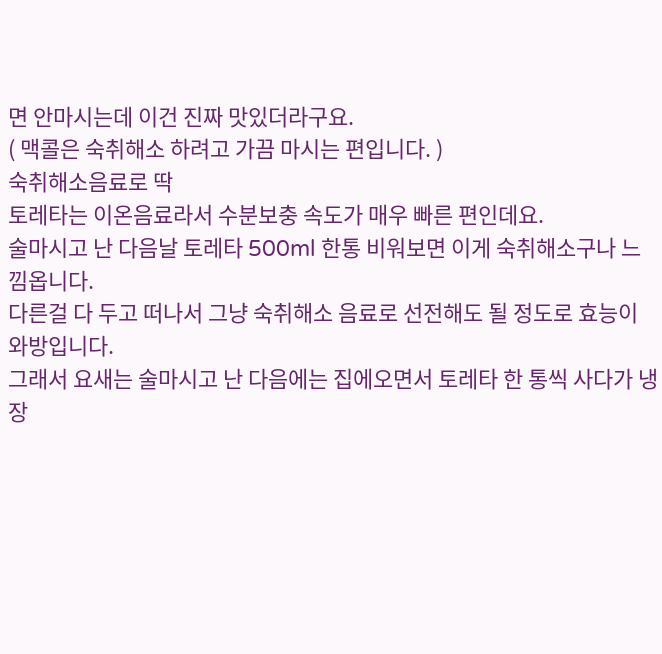면 안마시는데 이건 진짜 맛있더라구요.
( 맥콜은 숙취해소 하려고 가끔 마시는 편입니다. )
숙취해소음료로 딱
토레타는 이온음료라서 수분보충 속도가 매우 빠른 편인데요.
술마시고 난 다음날 토레타 500ml 한통 비워보면 이게 숙취해소구나 느낌옵니다.
다른걸 다 두고 떠나서 그냥 숙취해소 음료로 선전해도 될 정도로 효능이 와방입니다.
그래서 요새는 술마시고 난 다음에는 집에오면서 토레타 한 통씩 사다가 냉장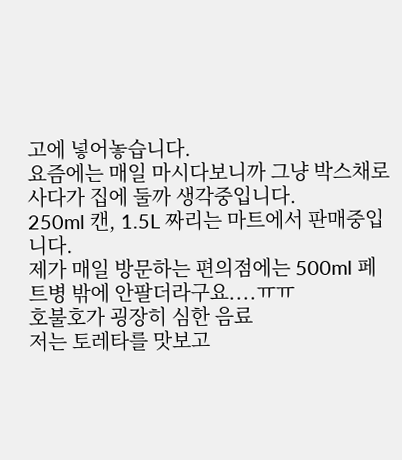고에 넣어놓습니다.
요즘에는 매일 마시다보니까 그냥 박스채로 사다가 집에 둘까 생각중입니다.
250ml 캔, 1.5L 짜리는 마트에서 판매중입니다.
제가 매일 방문하는 편의점에는 500ml 페트병 밖에 안팔더라구요....ㅠㅠ
호불호가 굉장히 심한 음료
저는 토레타를 맛보고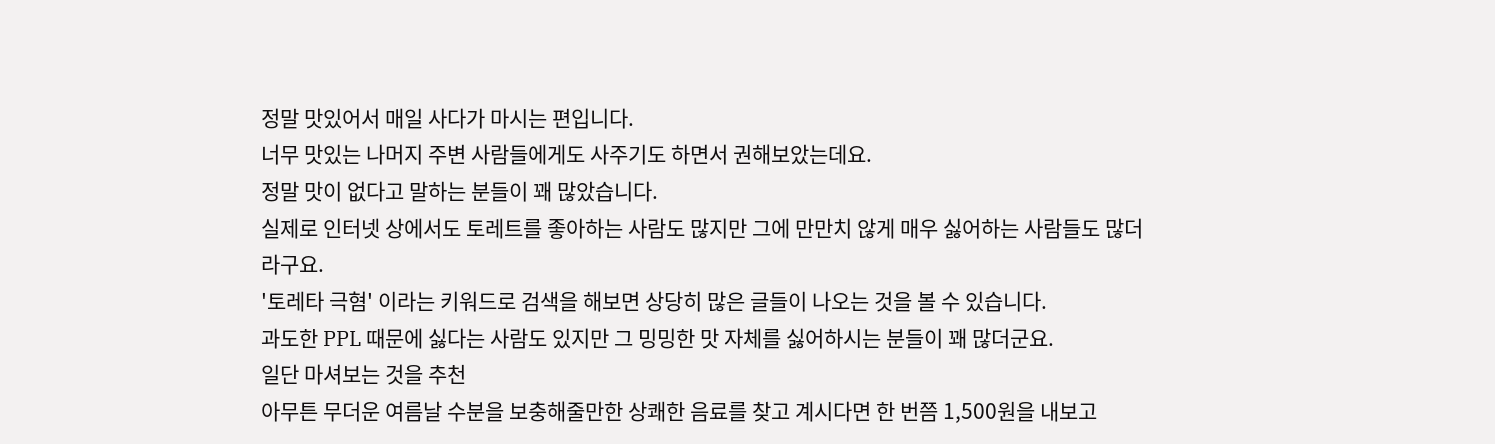정말 맛있어서 매일 사다가 마시는 편입니다.
너무 맛있는 나머지 주변 사람들에게도 사주기도 하면서 권해보았는데요.
정말 맛이 없다고 말하는 분들이 꽤 많았습니다.
실제로 인터넷 상에서도 토레트를 좋아하는 사람도 많지만 그에 만만치 않게 매우 싫어하는 사람들도 많더라구요.
'토레타 극혐' 이라는 키워드로 검색을 해보면 상당히 많은 글들이 나오는 것을 볼 수 있습니다.
과도한 PPL 때문에 싫다는 사람도 있지만 그 밍밍한 맛 자체를 싫어하시는 분들이 꽤 많더군요.
일단 마셔보는 것을 추천
아무튼 무더운 여름날 수분을 보충해줄만한 상쾌한 음료를 찾고 계시다면 한 번쯤 1,500원을 내보고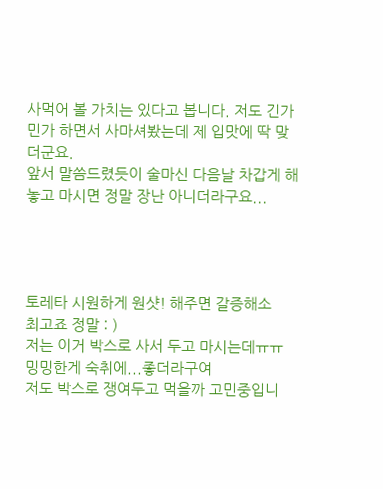사먹어 볼 가치는 있다고 봅니다. 저도 긴가민가 하면서 사마셔봤는데 제 입맛에 딱 맞더군요.
앞서 말씀드렸듯이 술마신 다음날 차갑게 해놓고 마시면 정말 장난 아니더라구요...




토레타 시원하게 원샷! 해주면 갈증해소
최고죠 정말 : )
저는 이거 박스로 사서 두고 마시는데ㅠㅠ 밍밍한게 숙취에...좋더라구여
저도 박스로 쟁여두고 먹을까 고민중입니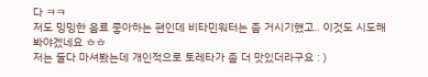다 ㅋㅋ
저도 밍밍한 음료 좋아하는 편인데 비타민워터는 좀 거시기했고.. 이것도 시도해봐야겠네요 ㅎㅎ
저는 둘다 마셔봤는데 개인적으로 토레타가 좀 더 맛있더라구요 : )